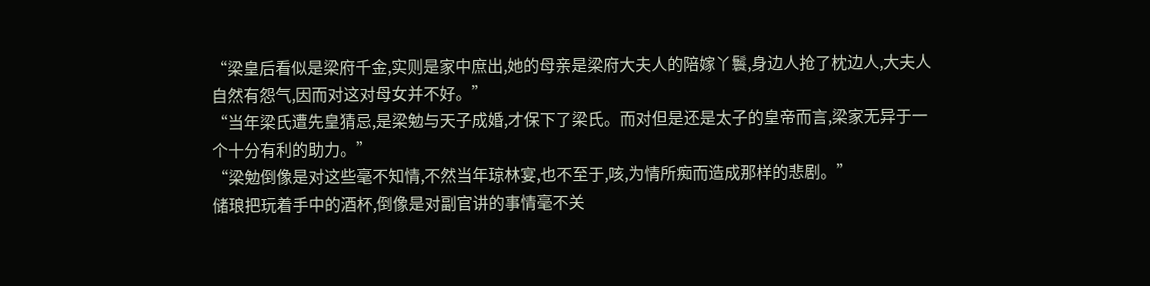“梁皇后看似是梁府千金,实则是家中庶出,她的母亲是梁府大夫人的陪嫁丫鬟,身边人抢了枕边人,大夫人自然有怨气,因而对这对母女并不好。”
“当年梁氏遭先皇猜忌,是梁勉与天子成婚,才保下了梁氏。而对但是还是太子的皇帝而言,梁家无异于一个十分有利的助力。”
“梁勉倒像是对这些毫不知情,不然当年琼林宴,也不至于,咳,为情所痴而造成那样的悲剧。”
储琅把玩着手中的酒杯,倒像是对副官讲的事情毫不关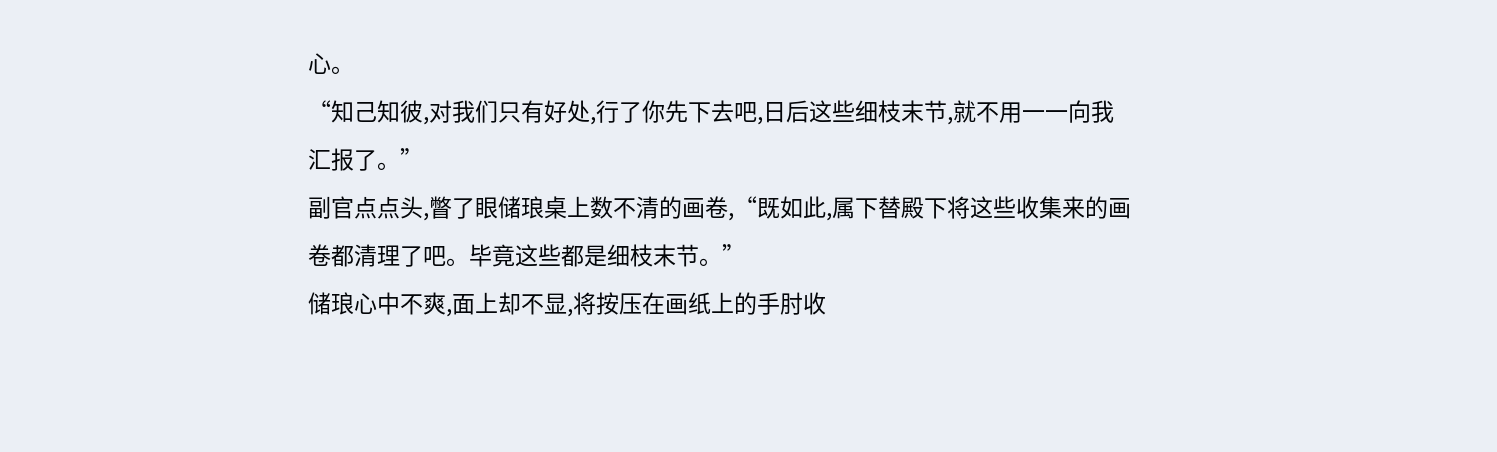心。
“知己知彼,对我们只有好处,行了你先下去吧,日后这些细枝末节,就不用一一向我汇报了。”
副官点点头,瞥了眼储琅桌上数不清的画卷,“既如此,属下替殿下将这些收集来的画卷都清理了吧。毕竟这些都是细枝末节。”
储琅心中不爽,面上却不显,将按压在画纸上的手肘收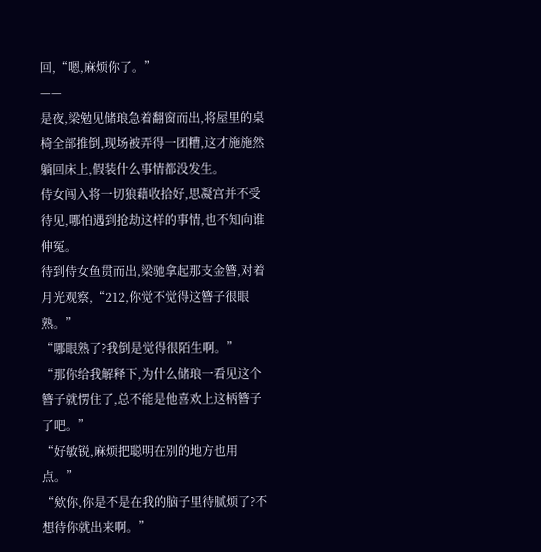回,“嗯,麻烦你了。”
——
是夜,梁勉见储琅急着翻窗而出,将屋里的桌椅全部推倒,现场被弄得一团糟,这才施施然躺回床上,假装什么事情都没发生。
侍女闯入将一切狼藉收拾好,思凝宫并不受待见,哪怕遇到抢劫这样的事情,也不知向谁伸冤。
待到侍女鱼贯而出,梁驰拿起那支金簪,对着月光观察,“212,你觉不觉得这簪子很眼熟。”
“哪眼熟了?我倒是觉得很陌生啊。”
“那你给我解释下,为什么储琅一看见这个簪子就愣住了,总不能是他喜欢上这柄簪子了吧。”
“好敏锐,麻烦把聪明在别的地方也用点。”
“欸你,你是不是在我的脑子里待腻烦了?不想待你就出来啊。”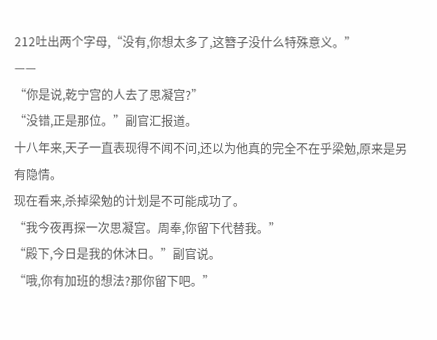212吐出两个字母,“没有,你想太多了,这簪子没什么特殊意义。”
——
“你是说,乾宁宫的人去了思凝宫?”
“没错,正是那位。”副官汇报道。
十八年来,天子一直表现得不闻不问,还以为他真的完全不在乎梁勉,原来是另有隐情。
现在看来,杀掉梁勉的计划是不可能成功了。
“我今夜再探一次思凝宫。周奉,你留下代替我。”
“殿下,今日是我的休沐日。”副官说。
“哦,你有加班的想法?那你留下吧。”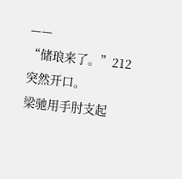——
“储琅来了。”212突然开口。
梁驰用手肘支起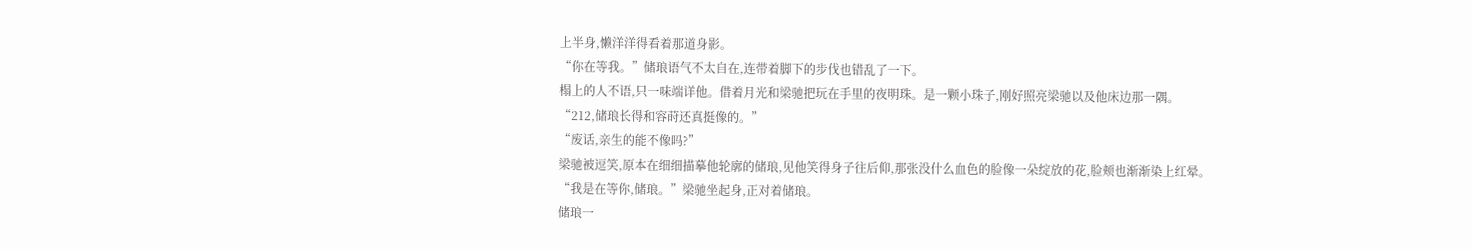上半身,懒洋洋得看着那道身影。
“你在等我。”储琅语气不太自在,连带着脚下的步伐也错乱了一下。
榻上的人不语,只一味端详他。借着月光和梁驰把玩在手里的夜明珠。是一颗小珠子,刚好照亮梁驰以及他床边那一隅。
“212,储琅长得和容莳还真挺像的。”
“废话,亲生的能不像吗?”
梁驰被逗笑,原本在细细描摹他轮廓的储琅,见他笑得身子往后仰,那张没什么血色的脸像一朵绽放的花,脸颊也渐渐染上红晕。
“我是在等你,储琅。”梁驰坐起身,正对着储琅。
储琅一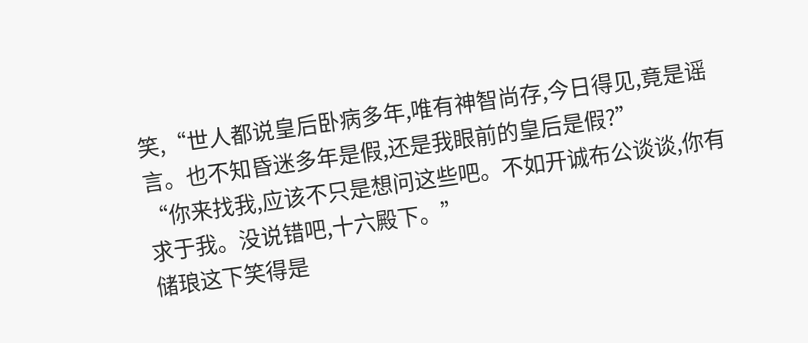笑,“世人都说皇后卧病多年,唯有神智尚存,今日得见,竟是谣言。也不知昏迷多年是假,还是我眼前的皇后是假?”
“你来找我,应该不只是想问这些吧。不如开诚布公谈谈,你有求于我。没说错吧,十六殿下。”
储琅这下笑得是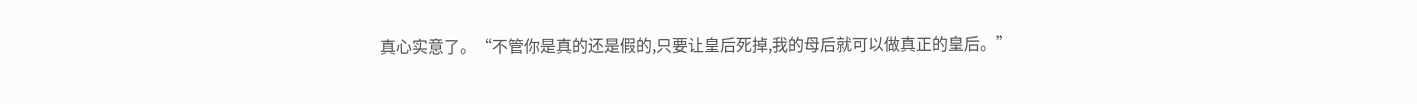真心实意了。“不管你是真的还是假的,只要让皇后死掉,我的母后就可以做真正的皇后。”